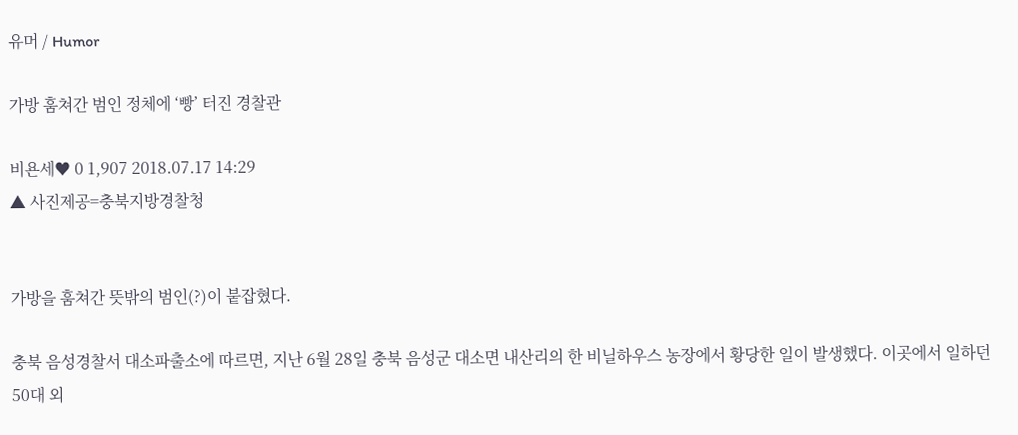유머 / Humor

가방 훔쳐간 범인 정체에 ‘빵’ 터진 경찰관

비욘세♥ 0 1,907 2018.07.17 14:29
▲ 사진제공=충북지방경찰청


가방을 훔쳐간 뜻밖의 범인(?)이 붙잡혔다.

충북 음성경찰서 대소파출소에 따르면, 지난 6월 28일 충북 음성군 대소면 내산리의 한 비닐하우스 농장에서 황당한 일이 발생했다. 이곳에서 일하던 50대 외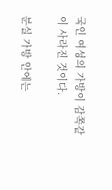국인 여성의 가방이 감쪽같이 사라진 것이다.

분실 가방 안에는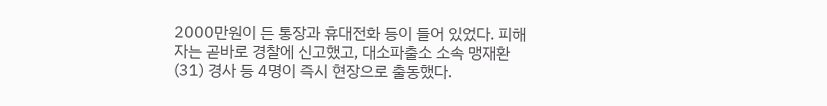2000만원이 든 통장과 휴대전화 등이 들어 있었다. 피해자는 곧바로 경찰에 신고했고, 대소파출소 소속 맹재환(31) 경사 등 4명이 즉시 현장으로 출동했다.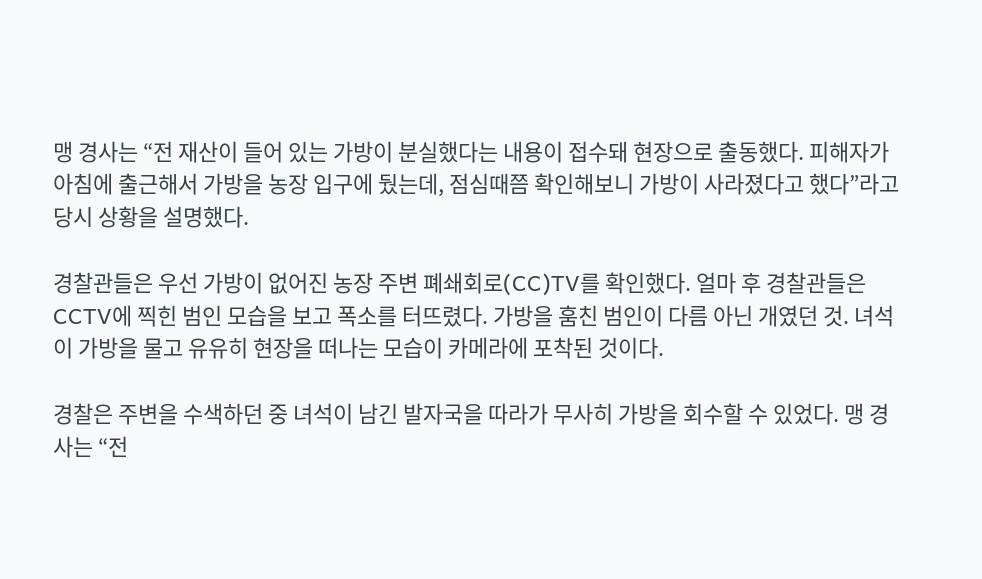맹 경사는 “전 재산이 들어 있는 가방이 분실했다는 내용이 접수돼 현장으로 출동했다. 피해자가 아침에 출근해서 가방을 농장 입구에 뒀는데, 점심때쯤 확인해보니 가방이 사라졌다고 했다”라고 당시 상황을 설명했다.

경찰관들은 우선 가방이 없어진 농장 주변 폐쇄회로(CC)TV를 확인했다. 얼마 후 경찰관들은 CCTV에 찍힌 범인 모습을 보고 폭소를 터뜨렸다. 가방을 훔친 범인이 다름 아닌 개였던 것. 녀석이 가방을 물고 유유히 현장을 떠나는 모습이 카메라에 포착된 것이다.

경찰은 주변을 수색하던 중 녀석이 남긴 발자국을 따라가 무사히 가방을 회수할 수 있었다. 맹 경사는 “전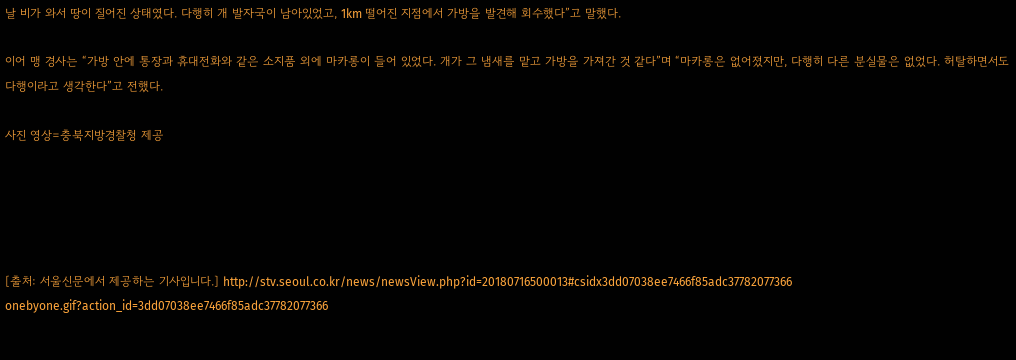날 비가 와서 땅이 질어진 상태였다. 다행히 개 발자국이 남아있었고, 1km 떨어진 지점에서 가방을 발견해 회수했다”고 말했다.

이어 맹 경사는 “가방 안에 통장과 휴대전화와 같은 소지품 외에 마카롱이 들어 있었다. 개가 그 냄새를 맡고 가방을 가져간 것 같다”며 “마카롱은 없어졌지만, 다행히 다른 분실물은 없었다. 허탈하면서도 다행이라고 생각한다”고 전했다.

사진 영상=충북지방경찰청 제공





[출처: 서울신문에서 제공하는 기사입니다.] http://stv.seoul.co.kr/news/newsView.php?id=20180716500013#csidx3dd07038ee7466f85adc37782077366 onebyone.gif?action_id=3dd07038ee7466f85adc37782077366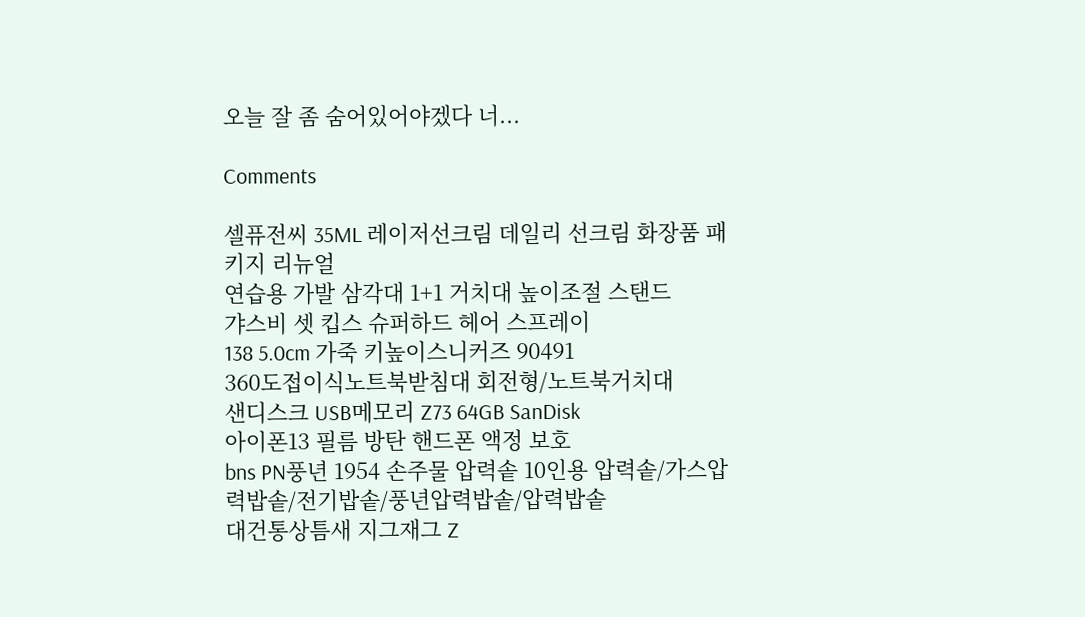오늘 잘 좀 숨어있어야겠다 너...

Comments

셀퓨전씨 35ML 레이저선크림 데일리 선크림 화장품 패키지 리뉴얼
연습용 가발 삼각대 1+1 거치대 높이조절 스탠드
갸스비 셋 킵스 슈퍼하드 헤어 스프레이
138 5.0cm 가죽 키높이스니커즈 90491
360도접이식노트북받침대 회전형/노트북거치대
샌디스크 USB메모리 Z73 64GB SanDisk
아이폰13 필름 방탄 핸드폰 액정 보호
bns PN풍년 1954 손주물 압력솥 10인용 압력솥/가스압력밥솥/전기밥솥/풍년압력밥솥/압력밥솥
대건통상틈새 지그재그 Z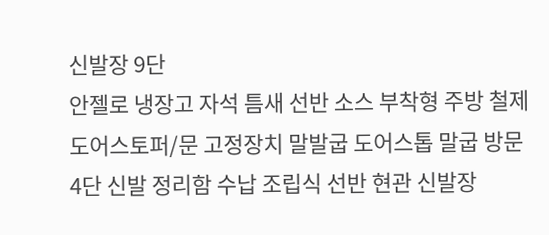신발장 9단
안젤로 냉장고 자석 틈새 선반 소스 부착형 주방 철제
도어스토퍼/문 고정장치 말발굽 도어스톱 말굽 방문
4단 신발 정리함 수납 조립식 선반 현관 신발장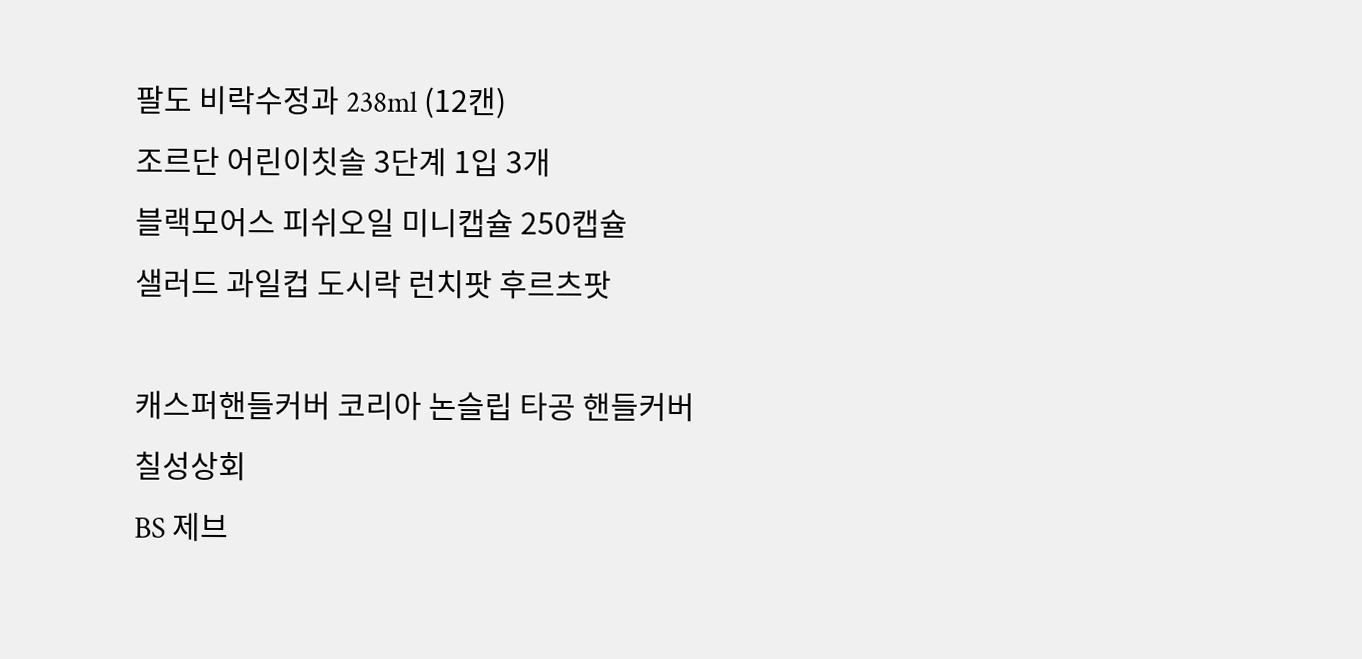팔도 비락수정과 238ml (12캔)
조르단 어린이칫솔 3단계 1입 3개
블랙모어스 피쉬오일 미니캡슐 250캡슐
샐러드 과일컵 도시락 런치팟 후르츠팟

캐스퍼핸들커버 코리아 논슬립 타공 핸들커버
칠성상회
BS 제브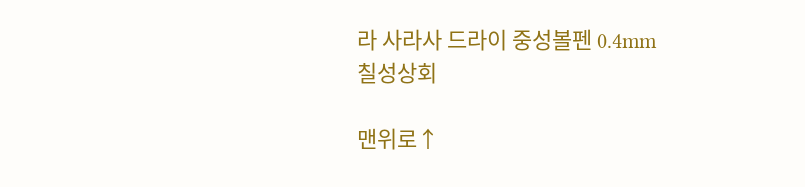라 사라사 드라이 중성볼펜 0.4mm
칠성상회

맨위로↑